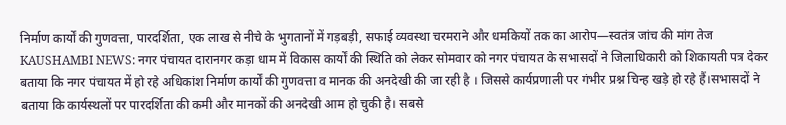निर्माण कार्यों की गुणवत्ता, पारदर्शिता, एक लाख से नीचे के भुगतानों में गड़बड़ी, सफाई व्यवस्था चरमराने और धमकियों तक का आरोप—स्वतंत्र जांच की मांग तेज
KAUSHAMBI NEWS: नगर पंचायत दारानगर कड़ा धाम में विकास कार्यों की स्थिति को लेकर सोमवार को नगर पंचायत के सभासदों ने जिलाधिकारी को शिकायती पत्र देकर बताया कि नगर पंचायत में हो रहे अधिकांश निर्माण कार्यों की गुणवत्ता व मानक की अनदेखी की जा रही है । जिससे कार्यप्रणाली पर गंभीर प्रश्न चिन्ह खड़े हो रहे हैं।सभासदों ने बताया कि कार्यस्थलों पर पारदर्शिता की कमी और मानकों की अनदेखी आम हो चुकी है। सबसे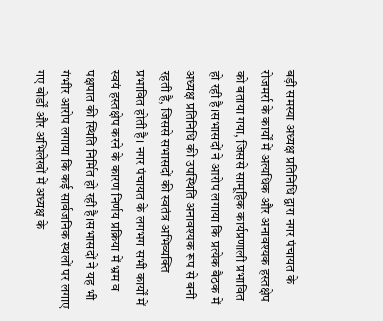बड़ी समस्या अध्यक्ष प्रतिनिधि द्वारा नगर पंचायत के रोजमर्रा के कार्यों में अत्यधिक और अनावश्यक हस्तक्षेप को बताया गया, जिससे सामूहिक कार्यप्रणाली प्रभावित हो रही है।सभासदों ने आरोप लगाया कि प्रत्येक बैठक में अध्यक्ष प्रतिनिधि की उपस्थिति अनावश्यक रूप से बनी रहती है, जिससे सभासदों की स्वतंत्र अभिव्यक्ति प्रभावित होती है। नगर पंचायत के लगभग सभी कार्यों में स्वयं हस्तक्षेप करने के कारण निर्णय प्रक्रिया में भ्रम व पक्षपात की स्थिति निर्मित हो रही है।सभासदों ने यह भी गंभीर आरोप लगाया कि कई सार्वजनिक स्थलों पर लगाए गए बोर्डों और अभिलेखों में अध्यक्ष के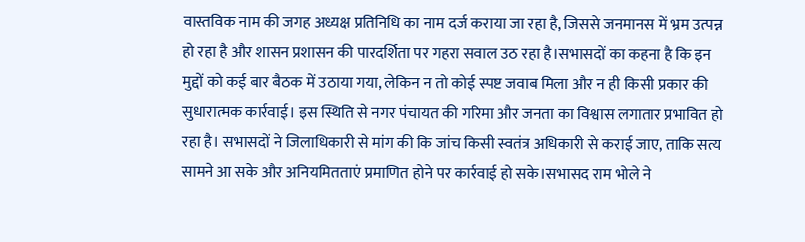वास्तविक नाम की जगह अध्यक्ष प्रतिनिधि का नाम दर्ज कराया जा रहा है, जिससे जनमानस में भ्रम उत्पन्न हो रहा है और शासन प्रशासन की पारदर्शिता पर गहरा सवाल उठ रहा है।सभासदों का कहना है कि इन मुद्दों को कई बार बैठक में उठाया गया, लेकिन न तो कोई स्पष्ट जवाब मिला और न ही किसी प्रकार की सुधारात्मक कार्रवाई। इस स्थिति से नगर पंचायत की गरिमा और जनता का विश्वास लगातार प्रभावित हो रहा है। सभासदों ने जिलाधिकारी से मांग की कि जांच किसी स्वतंत्र अधिकारी से कराई जाए, ताकि सत्य सामने आ सके और अनियमितताएं प्रमाणित होने पर कार्रवाई हो सके।सभासद राम भोले ने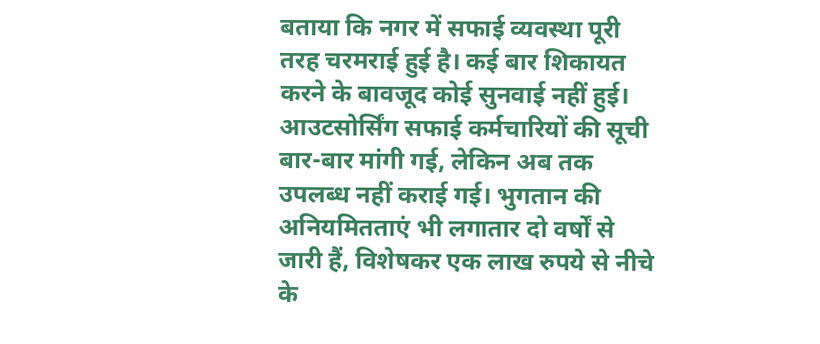बताया कि नगर में सफाई व्यवस्था पूरी तरह चरमराई हुई है। कई बार शिकायत करने के बावजूद कोई सुनवाई नहीं हुई। आउटसोर्सिंग सफाई कर्मचारियों की सूची बार-बार मांगी गई, लेकिन अब तक उपलब्ध नहीं कराई गई। भुगतान की अनियमितताएं भी लगातार दो वर्षों से जारी हैं, विशेषकर एक लाख रुपये से नीचे के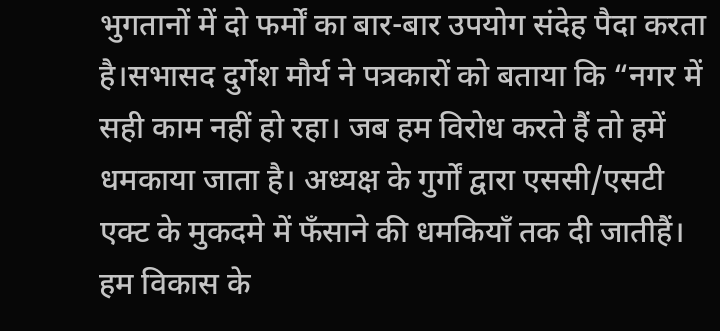भुगतानों में दो फर्मों का बार-बार उपयोग संदेह पैदा करता है।सभासद दुर्गेश मौर्य ने पत्रकारों को बताया कि “नगर में सही काम नहीं हो रहा। जब हम विरोध करते हैं तो हमें धमकाया जाता है। अध्यक्ष के गुर्गों द्वारा एससी/एसटी एक्ट के मुकदमे में फँसाने की धमकियाँ तक दी जातीहैं। हम विकास के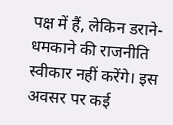पक्ष में हैं, लेकिन डराने-धमकाने की राजनीति स्वीकार नहीं करेंगे। इस अवसर पर कई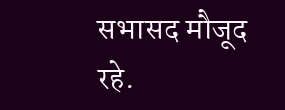सभासद मौजूद रहे.